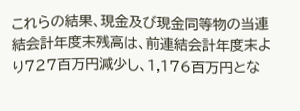これらの結果、現金及び現金同等物の当連結会計年度末残高は、前連結会計年度末より727百万円減少し、1,176百万円とな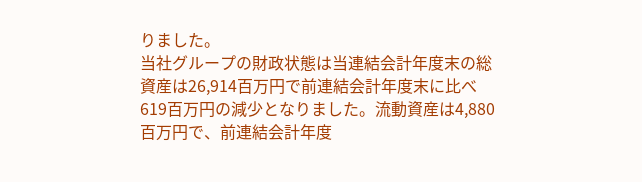りました。
当社グループの財政状態は当連結会計年度末の総資産は26,914百万円で前連結会計年度末に比べ619百万円の減少となりました。流動資産は4,880百万円で、前連結会計年度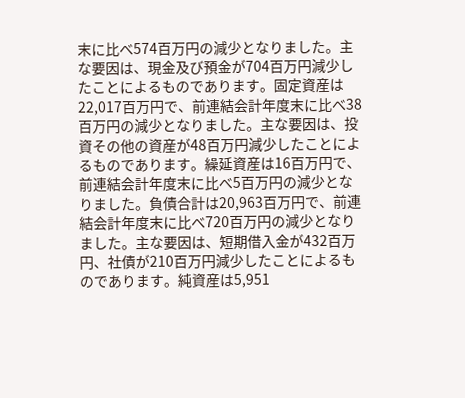末に比べ574百万円の減少となりました。主な要因は、現金及び預金が704百万円減少したことによるものであります。固定資産は22,017百万円で、前連結会計年度末に比べ38百万円の減少となりました。主な要因は、投資その他の資産が48百万円減少したことによるものであります。繰延資産は16百万円で、前連結会計年度末に比べ5百万円の減少となりました。負債合計は20,963百万円で、前連結会計年度末に比べ720百万円の減少となりました。主な要因は、短期借入金が432百万円、社債が210百万円減少したことによるものであります。純資産は5,951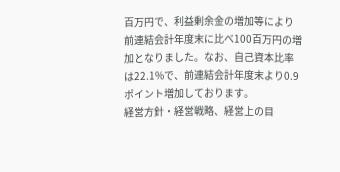百万円で、利益剰余金の増加等により前連結会計年度末に比べ100百万円の増加となりました。なお、自己資本比率は22.1%で、前連結会計年度末より0.9ポイント増加しております。
経営方針・経営戦略、経営上の目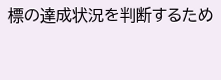標の達成状況を判断するため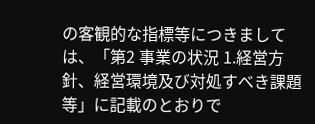の客観的な指標等につきましては、「第2 事業の状況 1.経営方針、経営環境及び対処すべき課題等」に記載のとおりで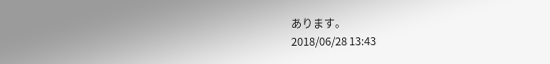あります。
2018/06/28 13:43